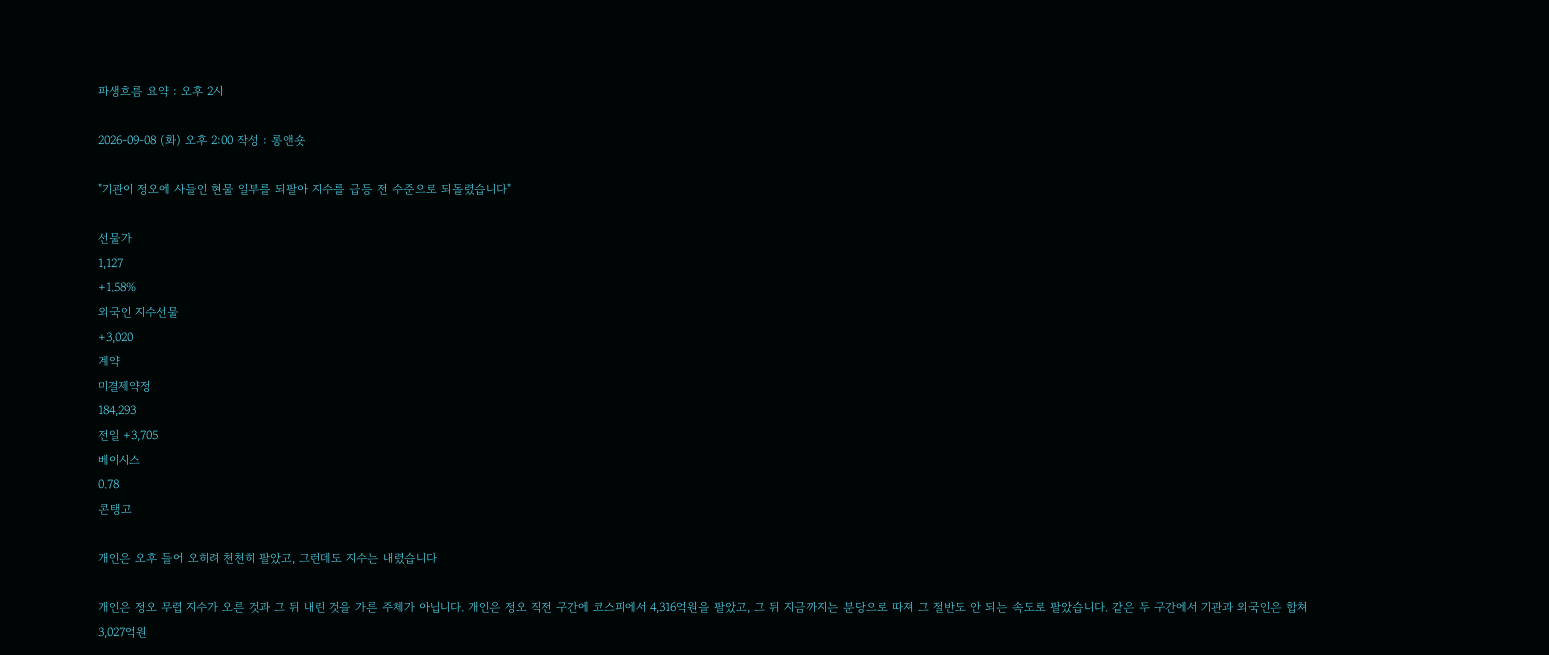파생흐름 요약 : 오후 2시

2026-09-08 (화) 오후 2:00 작성 : 롱앤숏

"기관이 정오에 사들인 현물 일부를 되팔아 지수를 급등 전 수준으로 되돌렸습니다"

선물가
1,127
+1.58%
외국인 지수선물
+3,020
계약
미결제약정
184,293
전일 +3,705
베이시스
0.78
콘탱고

개인은 오후 들어 오히려 천천히 팔았고, 그런데도 지수는 내렸습니다

개인은 정오 무렵 지수가 오른 것과 그 뒤 내린 것을 가른 주체가 아닙니다. 개인은 정오 직전 구간에 코스피에서 4,316억원을 팔았고, 그 뒤 지금까지는 분당으로 따져 그 절반도 안 되는 속도로 팔았습니다. 같은 두 구간에서 기관과 외국인은 합쳐 3,027억원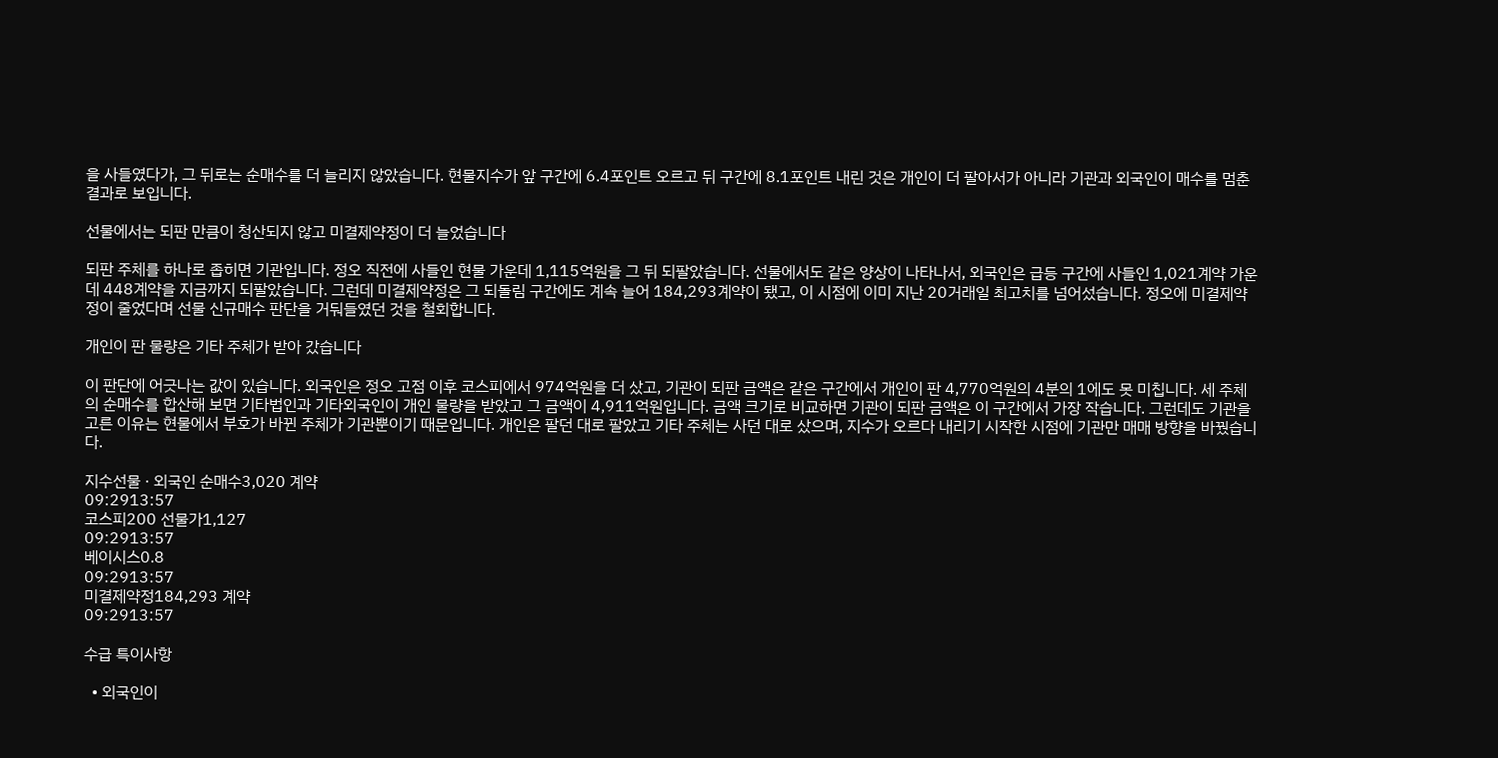을 사들였다가, 그 뒤로는 순매수를 더 늘리지 않았습니다. 현물지수가 앞 구간에 6.4포인트 오르고 뒤 구간에 8.1포인트 내린 것은 개인이 더 팔아서가 아니라 기관과 외국인이 매수를 멈춘 결과로 보입니다.

선물에서는 되판 만큼이 청산되지 않고 미결제약정이 더 늘었습니다

되판 주체를 하나로 좁히면 기관입니다. 정오 직전에 사들인 현물 가운데 1,115억원을 그 뒤 되팔았습니다. 선물에서도 같은 양상이 나타나서, 외국인은 급등 구간에 사들인 1,021계약 가운데 448계약을 지금까지 되팔았습니다. 그런데 미결제약정은 그 되돌림 구간에도 계속 늘어 184,293계약이 됐고, 이 시점에 이미 지난 20거래일 최고치를 넘어섰습니다. 정오에 미결제약정이 줄었다며 선물 신규매수 판단을 거둬들였던 것을 철회합니다.

개인이 판 물량은 기타 주체가 받아 갔습니다

이 판단에 어긋나는 값이 있습니다. 외국인은 정오 고점 이후 코스피에서 974억원을 더 샀고, 기관이 되판 금액은 같은 구간에서 개인이 판 4,770억원의 4분의 1에도 못 미칩니다. 세 주체의 순매수를 합산해 보면 기타법인과 기타외국인이 개인 물량을 받았고 그 금액이 4,911억원입니다. 금액 크기로 비교하면 기관이 되판 금액은 이 구간에서 가장 작습니다. 그런데도 기관을 고른 이유는 현물에서 부호가 바뀐 주체가 기관뿐이기 때문입니다. 개인은 팔던 대로 팔았고 기타 주체는 사던 대로 샀으며, 지수가 오르다 내리기 시작한 시점에 기관만 매매 방향을 바꿨습니다.

지수선물 · 외국인 순매수3,020 계약
09:2913:57
코스피200 선물가1,127
09:2913:57
베이시스0.8
09:2913:57
미결제약정184,293 계약
09:2913:57

수급 특이사항

  • 외국인이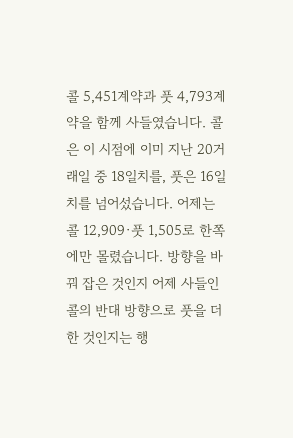콜 5,451계약과 풋 4,793계약을 함께 사들였습니다. 콜은 이 시점에 이미 지난 20거래일 중 18일치를, 풋은 16일치를 넘어섰습니다. 어제는 콜 12,909·풋 1,505로 한쪽에만 몰렸습니다. 방향을 바꿔 잡은 것인지 어제 사들인 콜의 반대 방향으로 풋을 더한 것인지는 행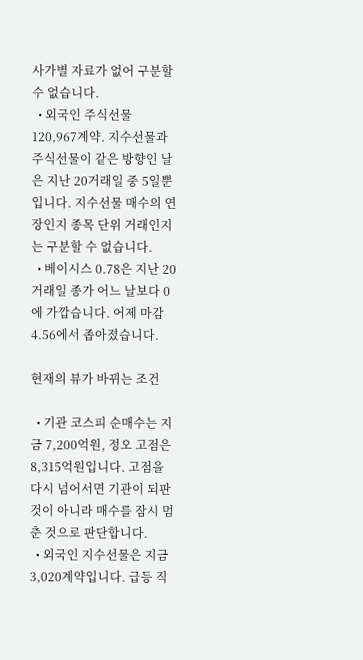사가별 자료가 없어 구분할 수 없습니다.
  • 외국인 주식선물 120,967계약. 지수선물과 주식선물이 같은 방향인 날은 지난 20거래일 중 5일뿐입니다. 지수선물 매수의 연장인지 종목 단위 거래인지는 구분할 수 없습니다.
  • 베이시스 0.78은 지난 20거래일 종가 어느 날보다 0에 가깝습니다. 어제 마감 4.56에서 좁아졌습니다.

현재의 뷰가 바뀌는 조건

  • 기관 코스피 순매수는 지금 7,200억원, 정오 고점은 8,315억원입니다. 고점을 다시 넘어서면 기관이 되판 것이 아니라 매수를 잠시 멈춘 것으로 판단합니다.
  • 외국인 지수선물은 지금 3,020계약입니다. 급등 직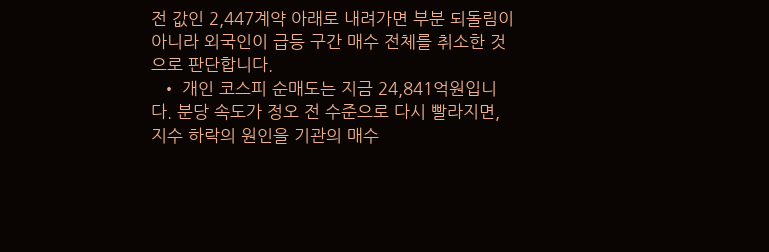전 값인 2,447계약 아래로 내려가면 부분 되돌림이 아니라 외국인이 급등 구간 매수 전체를 취소한 것으로 판단합니다.
  • 개인 코스피 순매도는 지금 24,841억원입니다. 분당 속도가 정오 전 수준으로 다시 빨라지면, 지수 하락의 원인을 기관의 매수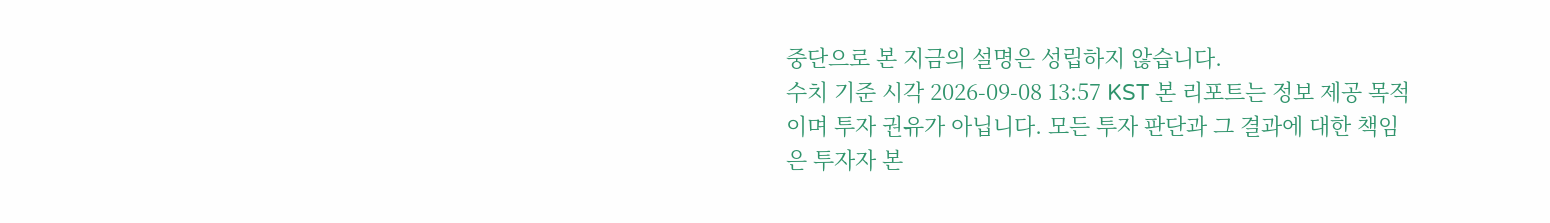중단으로 본 지금의 설명은 성립하지 않습니다.
수치 기준 시각 2026-09-08 13:57 KST 본 리포트는 정보 제공 목적이며 투자 권유가 아닙니다. 모든 투자 판단과 그 결과에 대한 책임은 투자자 본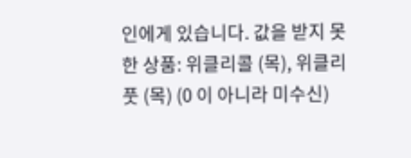인에게 있습니다. 값을 받지 못한 상품: 위클리콜 (목), 위클리풋 (목) (0 이 아니라 미수신)